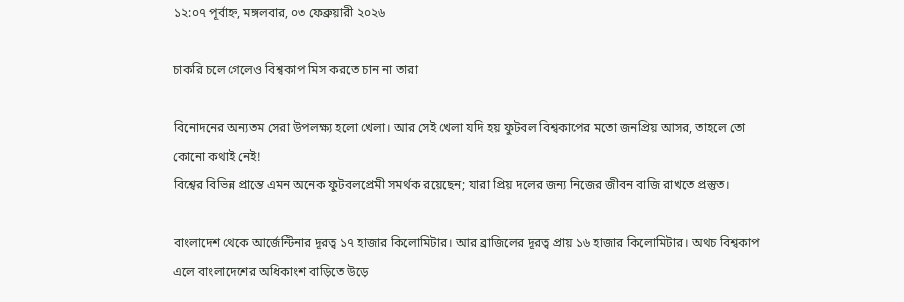১২:০৭ পূর্বাহ্ন, মঙ্গলবার, ০৩ ফেব্রুয়ারী ২০২৬

চাকরি চলে গেলেও বিশ্বকাপ মিস করতে চান না তারা

বিনোদনের অন্যতম সেরা উপলক্ষ্য হলো খেলা। আর সেই খেলা যদি হয় ফুটবল বিশ্বকাপের মতো জনপ্রিয় আসর, তাহলে তো কোনো কথাই নেই!
বিশ্বের বিভিন্ন প্রান্তে এমন অনেক ফুটবলপ্রেমী সমর্থক রয়েছেন; যারা প্রিয় দলের জন্য নিজের জীবন বাজি রাখতে প্রস্তুত।

বাংলাদেশ থেকে আর্জেন্টিনার দূরত্ব ১৭ হাজার কিলোমিটার। আর ব্রাজিলের দূরত্ব প্রায় ১৬ হাজার কিলোমিটার। অথচ বিশ্বকাপ এলে বাংলাদেশের অধিকাংশ বাড়িতে উড়ে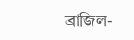ব্রাজিল-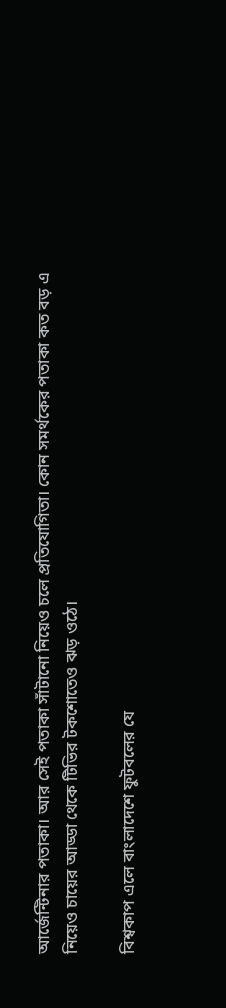আর্জেন্টিনার পতাকা। আর সেই পতাকা সাঁটানো নিয়েও চলে প্রতিযোগিতা। কোন সমর্থকের পতাকা কত বড় এ নিয়েও চায়ের আড্ডা থেকে টিভির টকশোতেও ঝড় ওঠে।

বিশ্বকাপ এলে বাংলাদেশে ফুটবলের যে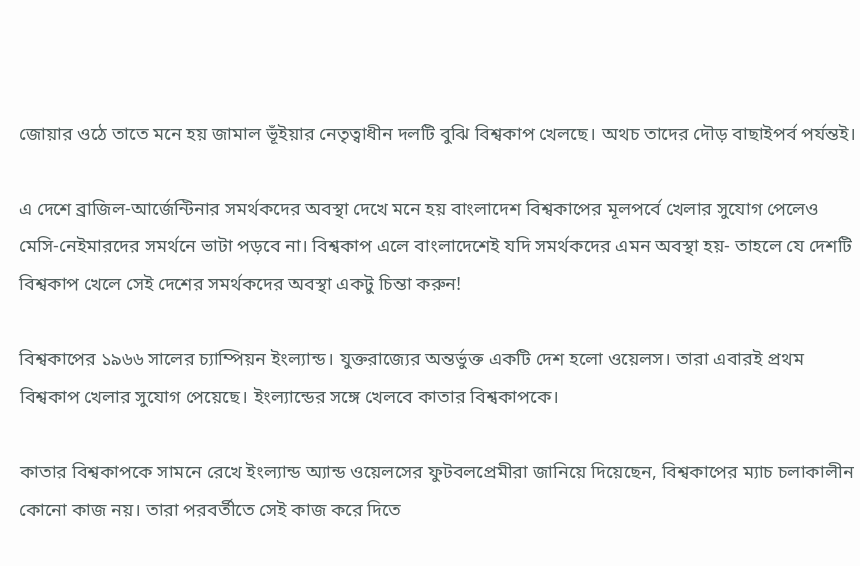জোয়ার ওঠে তাতে মনে হয় জামাল ভূঁইয়ার নেতৃত্বাধীন দলটি বুঝি বিশ্বকাপ খেলছে। অথচ তাদের দৌড় বাছাইপর্ব পর্যন্তই।

এ দেশে ব্রাজিল-আর্জেন্টিনার সমর্থকদের অবস্থা দেখে মনে হয় বাংলাদেশ বিশ্বকাপের মূলপর্বে খেলার সুযোগ পেলেও মেসি-নেইমারদের সমর্থনে ভাটা পড়বে না। বিশ্বকাপ এলে বাংলাদেশেই যদি সমর্থকদের এমন অবস্থা হয়- তাহলে যে দেশটি বিশ্বকাপ খেলে সেই দেশের সমর্থকদের অবস্থা একটু চিন্তা করুন!

বিশ্বকাপের ১৯৬৬ সালের চ্যাম্পিয়ন ইংল্যান্ড। যুক্তরাজ্যের অন্তর্ভুক্ত একটি দেশ হলো ওয়েলস। তারা এবারই প্রথম বিশ্বকাপ খেলার সুযোগ পেয়েছে। ইংল্যান্ডের সঙ্গে খেলবে কাতার বিশ্বকাপকে।

কাতার বিশ্বকাপকে সামনে রেখে ইংল্যান্ড অ্যান্ড ওয়েলসের ফুটবলপ্রেমীরা জানিয়ে দিয়েছেন, বিশ্বকাপের ম্যাচ চলাকালীন কোনো কাজ নয়। তারা পরবর্তীতে সেই কাজ করে দিতে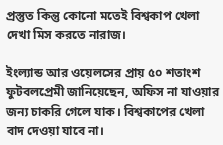প্রস্তুত কিন্তু কোনো মতেই বিশ্বকাপ খেলা দেখা মিস করতে নারাজ।

ইংল্যান্ড আর ওয়েলসের প্রায় ৫০ শতাংশ ফুটবলপ্রেমী জানিয়েছেন, অফিস না যাওয়ার জন্য চাকরি গেলে যাক। বিশ্বকাপের খেলা বাদ দেওয়া যাবে না।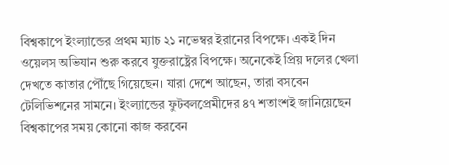বিশ্বকাপে ইংল্যান্ডের প্রথম ম্যাচ ২১ নভেম্বর ইরানের বিপক্ষে। একই দিন ওয়েলস অভিযান শুরু করবে যুক্তরাষ্ট্রের বিপক্ষে। অনেকেই প্রিয় দলের খেলা দেখতে কাতার পৌঁছে গিয়েছেন। যারা দেশে আছেন, তারা বসবেন টেলিভিশনের সামনে। ইংল্যান্ডের ফুটবলপ্রেমীদের ৪৭ শতাংশই জানিয়েছেন বিশ্বকাপের সময় কোনো কাজ করবেন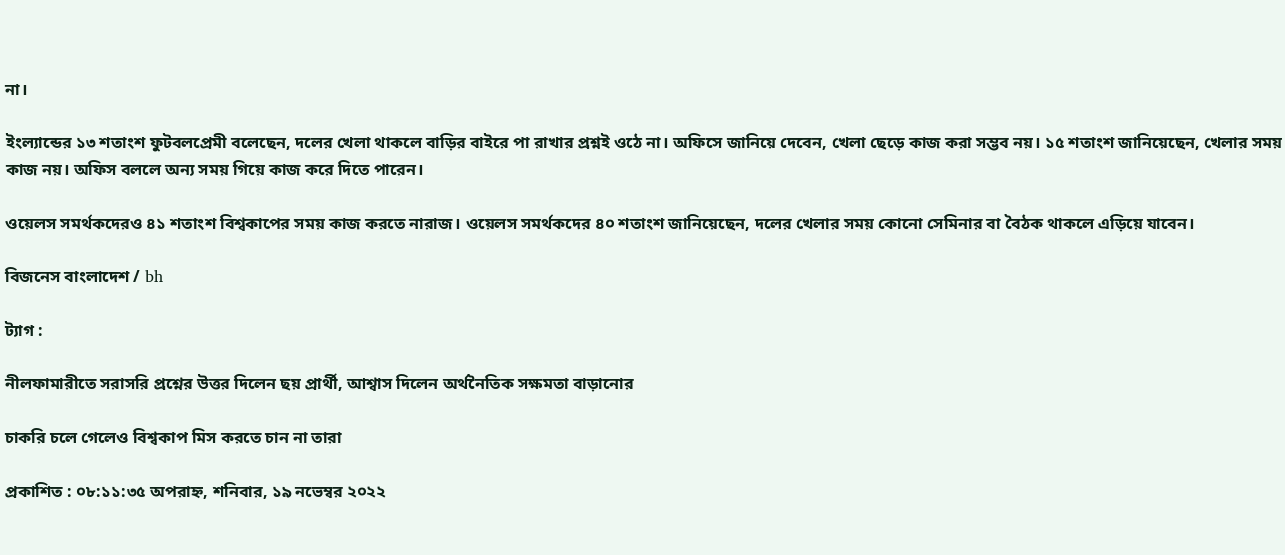না।

ইংল্যান্ডের ১৩ শতাংশ ফুটবলপ্রেমী বলেছেন, দলের খেলা থাকলে বাড়ির বাইরে পা রাখার প্রশ্নই ওঠে না। অফিসে জানিয়ে দেবেন, খেলা ছেড়ে কাজ করা সম্ভব নয়। ১৫ শতাংশ জানিয়েছেন, খেলার সময় কাজ নয়। অফিস বললে অন্য সময় গিয়ে কাজ করে দিতে পারেন।

ওয়েলস সমর্থকদেরও ৪১ শতাংশ বিশ্বকাপের সময় কাজ করতে নারাজ। ওয়েলস সমর্থকদের ৪০ শতাংশ জানিয়েছেন, দলের খেলার সময় কোনো সেমিনার বা বৈঠক থাকলে এড়িয়ে যাবেন।

বিজনেস বাংলাদেশ / bh

ট্যাগ :

নীলফামারীতে সরাসরি প্রশ্নের উত্তর দিলেন ছয় প্রার্থী, আশ্বাস দিলেন অর্থনৈতিক সক্ষমতা বাড়ানোর

চাকরি চলে গেলেও বিশ্বকাপ মিস করতে চান না তারা

প্রকাশিত : ০৮:১১:৩৫ অপরাহ্ন, শনিবার, ১৯ নভেম্বর ২০২২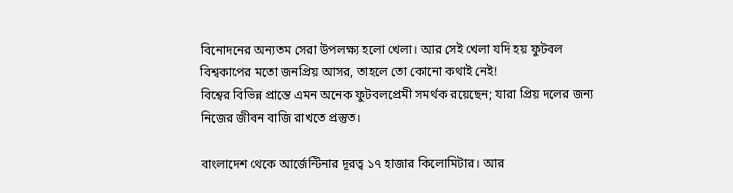বিনোদনের অন্যতম সেরা উপলক্ষ্য হলো খেলা। আর সেই খেলা যদি হয় ফুটবল বিশ্বকাপের মতো জনপ্রিয় আসর, তাহলে তো কোনো কথাই নেই!
বিশ্বের বিভিন্ন প্রান্তে এমন অনেক ফুটবলপ্রেমী সমর্থক রয়েছেন; যারা প্রিয় দলের জন্য নিজের জীবন বাজি রাখতে প্রস্তুত।

বাংলাদেশ থেকে আর্জেন্টিনার দূরত্ব ১৭ হাজার কিলোমিটার। আর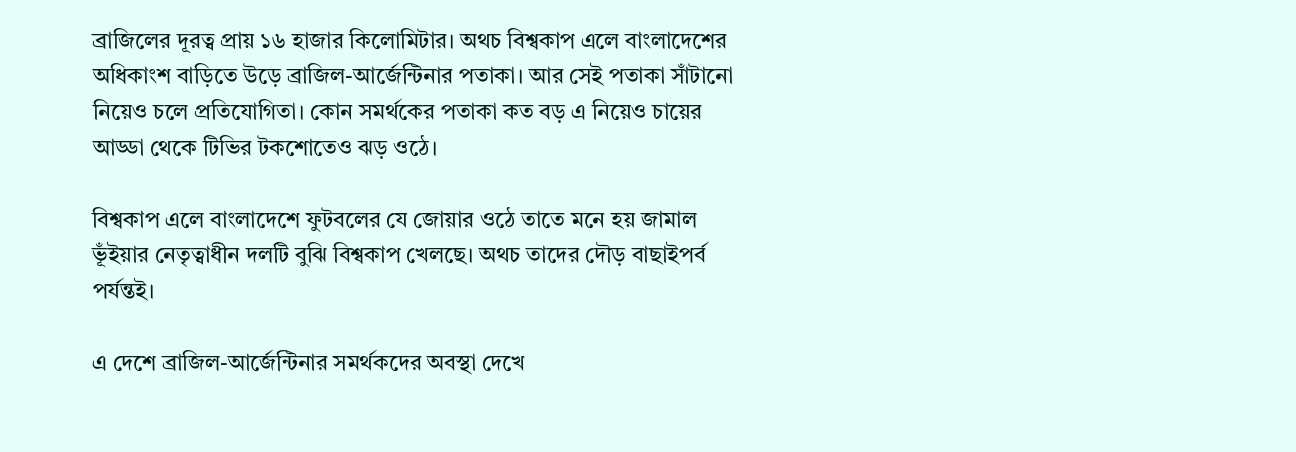ব্রাজিলের দূরত্ব প্রায় ১৬ হাজার কিলোমিটার। অথচ বিশ্বকাপ এলে বাংলাদেশের অধিকাংশ বাড়িতে উড়ে ব্রাজিল-আর্জেন্টিনার পতাকা। আর সেই পতাকা সাঁটানো নিয়েও চলে প্রতিযোগিতা। কোন সমর্থকের পতাকা কত বড় এ নিয়েও চায়ের আড্ডা থেকে টিভির টকশোতেও ঝড় ওঠে।

বিশ্বকাপ এলে বাংলাদেশে ফুটবলের যে জোয়ার ওঠে তাতে মনে হয় জামাল ভূঁইয়ার নেতৃত্বাধীন দলটি বুঝি বিশ্বকাপ খেলছে। অথচ তাদের দৌড় বাছাইপর্ব পর্যন্তই।

এ দেশে ব্রাজিল-আর্জেন্টিনার সমর্থকদের অবস্থা দেখে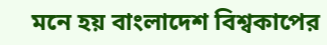মনে হয় বাংলাদেশ বিশ্বকাপের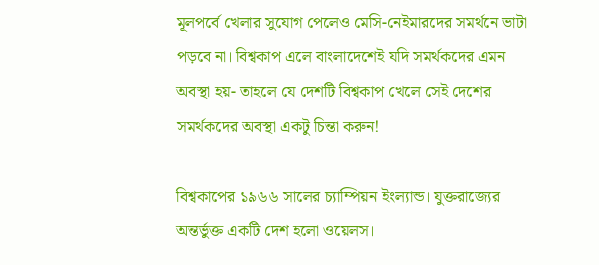মূলপর্বে খেলার সুযোগ পেলেও মেসি-নেইমারদের সমর্থনে ভাটা পড়বে না। বিশ্বকাপ এলে বাংলাদেশেই যদি সমর্থকদের এমন অবস্থা হয়- তাহলে যে দেশটি বিশ্বকাপ খেলে সেই দেশের সমর্থকদের অবস্থা একটু চিন্তা করুন!

বিশ্বকাপের ১৯৬৬ সালের চ্যাম্পিয়ন ইংল্যান্ড। যুক্তরাজ্যের অন্তর্ভুক্ত একটি দেশ হলো ওয়েলস।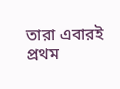তারা এবারই প্রথম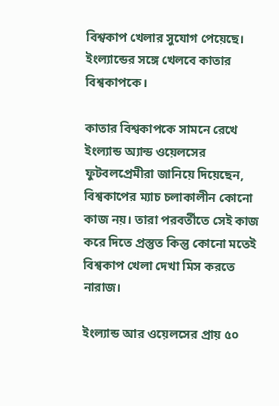বিশ্বকাপ খেলার সুযোগ পেয়েছে। ইংল্যান্ডের সঙ্গে খেলবে কাতার বিশ্বকাপকে।

কাতার বিশ্বকাপকে সামনে রেখে ইংল্যান্ড অ্যান্ড ওয়েলসের ফুটবলপ্রেমীরা জানিয়ে দিয়েছেন, বিশ্বকাপের ম্যাচ চলাকালীন কোনো কাজ নয়। তারা পরবর্তীতে সেই কাজ করে দিতে প্রস্তুত কিন্তু কোনো মতেই বিশ্বকাপ খেলা দেখা মিস করতে নারাজ।

ইংল্যান্ড আর ওয়েলসের প্রায় ৫০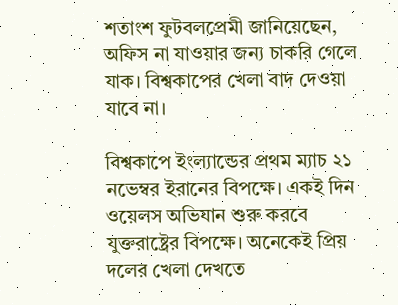শতাংশ ফুটবলপ্রেমী জানিয়েছেন, অফিস না যাওয়ার জন্য চাকরি গেলে যাক। বিশ্বকাপের খেলা বাদ দেওয়া যাবে না।

বিশ্বকাপে ইংল্যান্ডের প্রথম ম্যাচ ২১ নভেম্বর ইরানের বিপক্ষে। একই দিন ওয়েলস অভিযান শুরু করবে যুক্তরাষ্ট্রের বিপক্ষে। অনেকেই প্রিয় দলের খেলা দেখতে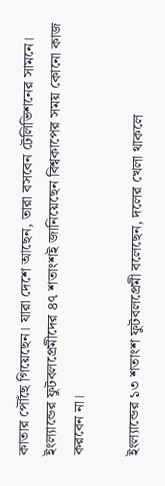কাতার পৌঁছে গিয়েছেন। যারা দেশে আছেন, তারা বসবেন টেলিভিশনের সামনে। ইংল্যান্ডের ফুটবলপ্রেমীদের ৪৭ শতাংশই জানিয়েছেন বিশ্বকাপের সময় কোনো কাজ করবেন না।

ইংল্যান্ডের ১৩ শতাংশ ফুটবলপ্রেমী বলেছেন, দলের খেলা থাকলে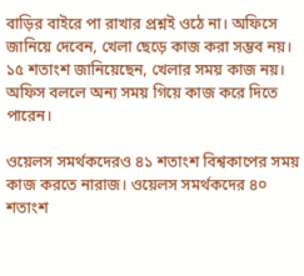বাড়ির বাইরে পা রাখার প্রশ্নই ওঠে না। অফিসে জানিয়ে দেবেন, খেলা ছেড়ে কাজ করা সম্ভব নয়। ১৫ শতাংশ জানিয়েছেন, খেলার সময় কাজ নয়। অফিস বললে অন্য সময় গিয়ে কাজ করে দিতে পারেন।

ওয়েলস সমর্থকদেরও ৪১ শতাংশ বিশ্বকাপের সময় কাজ করতে নারাজ। ওয়েলস সমর্থকদের ৪০ শতাংশ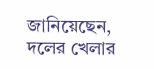জানিয়েছেন, দলের খেলার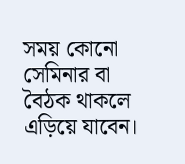সময় কোনো সেমিনার বা বৈঠক থাকলে এড়িয়ে যাবেন।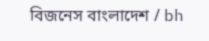বিজনেস বাংলাদেশ / bh